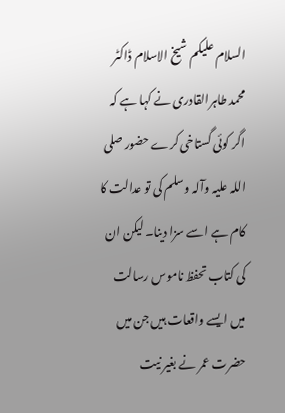السلام علیکم شیخ الاسلام ڈاکٹر محمد طاہرالقادری نے کہا ہے کہ اگر کوئی گستاخی کرے حضور صلی اللہ علیہ وآلہ وسلم کی تو عدالت کا کام ہے اسے سزا دینا۔ لیکن ان کی کتاب تحفظ ناموس رسالت میں ایسے واقعات ہیں جن میں حضرت عمر نے بغیر نیت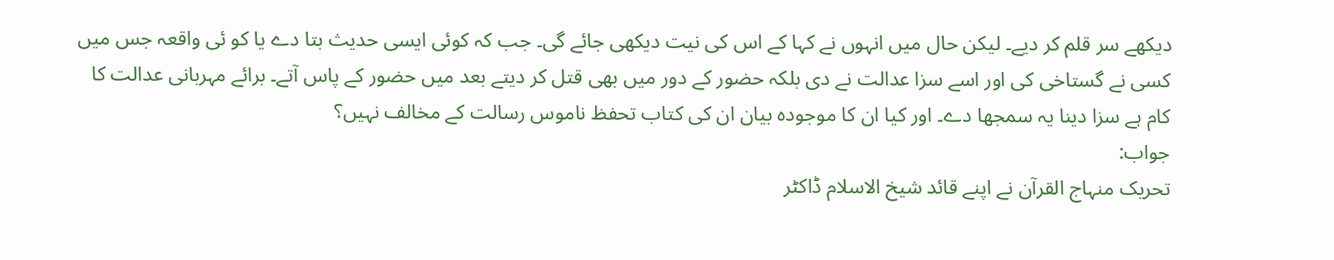دیکھے سر قلم کر دیے۔ لیکن حال میں انہوں نے کہا کے اس کی نیت دیکھی جائے گی۔ جب کہ کوئی ایسی حدیث بتا دے یا کو ئی واقعہ جس میں کسی نے گستاخی کی اور اسے سزا عدالت نے دی بلکہ حضور کے دور میں بھی قتل کر دیتے بعد میں حضور کے پاس آتے۔ برائے مہربانی عدالت کا کام ہے سزا دینا یہ سمجھا دے۔ اور کیا ان کا موجودہ بیان ان کی کتاب تحفظ ناموس رسالت کے مخالف نہیں؟
جواب:
تحریک منہاج القرآن نے اپنے قائد شیخ الاسلام ڈاکٹر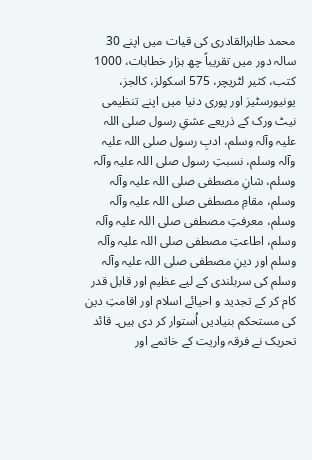محمد طاہرالقادری کی قیات میں اپنے 30 سالہ دور میں تقریباً چھ ہزار خطابات، 1000 کتب، کثیر لٹریچر، 575 اسکولز، کالجز، یونیورسٹیز اور پوری دنیا میں اپنے تنظیمی نیٹ ورک کے ذریعے عشقِ رسول صلی اللہ علیہ وآلہ وسلم، ادبِ رسول صلی اللہ علیہ وآلہ وسلم، نسبتِ رسول صلی اللہ علیہ وآلہ وسلم، شانِ مصطفی صلی اللہ علیہ وآلہ وسلم، مقامِ مصطفی صلی اللہ علیہ وآلہ وسلم، معرفتِ مصطفی صلی اللہ علیہ وآلہ وسلم، اطاعتِ مصطفی صلی اللہ علیہ وآلہ وسلم اور دینِ مصطفی صلی اللہ علیہ وآلہ وسلم کی سربلندی کے لیے عظیم اور قابل قدر کام کر کے تجدید و احیائے اسلام اور اقامتِ دین کی مستحکم بنیادیں اُستوار کر دی ہیں۔ قائد تحریک نے فرقہ واریت کے خاتمے اور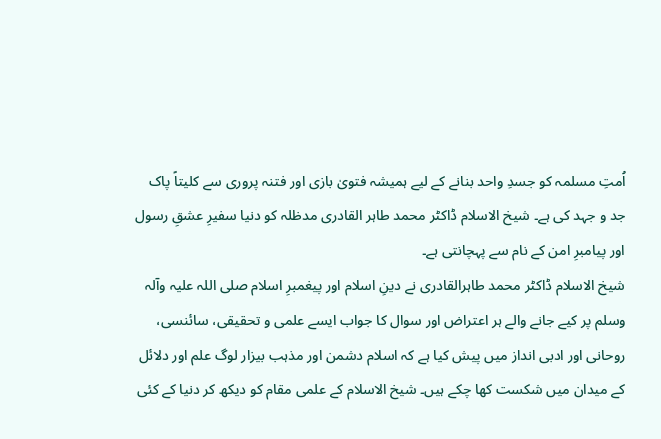اُمتِ مسلمہ کو جسدِ واحد بنانے کے لیے ہمیشہ فتویٰ بازی اور فتنہ پروری سے کلیتاً پاک جد و جہد کی ہے۔ شیخ الاسلام ڈاکٹر محمد طاہر القادری مدظلہ کو دنیا سفیرِ عشقِ رسول اور پیامبرِ امن کے نام سے پہچانتی ہے۔
شیخ الاسلام ڈاکٹر محمد طاہرالقادری نے دینِ اسلام اور پیغمبرِ اسلام صلی اللہ علیہ وآلہ وسلم پر کیے جانے والے ہر اعتراض اور سوال کا جواب ایسے علمی و تحقیقی، سائنسی، روحانی اور ادبی انداز میں پیش کیا ہے کہ اسلام دشمن اور مذہب بیزار لوگ علم اور دلائل کے میدان میں شکست کھا چکے ہیں۔ شیخ الاسلام کے علمی مقام کو دیکھ کر دنیا کے کئی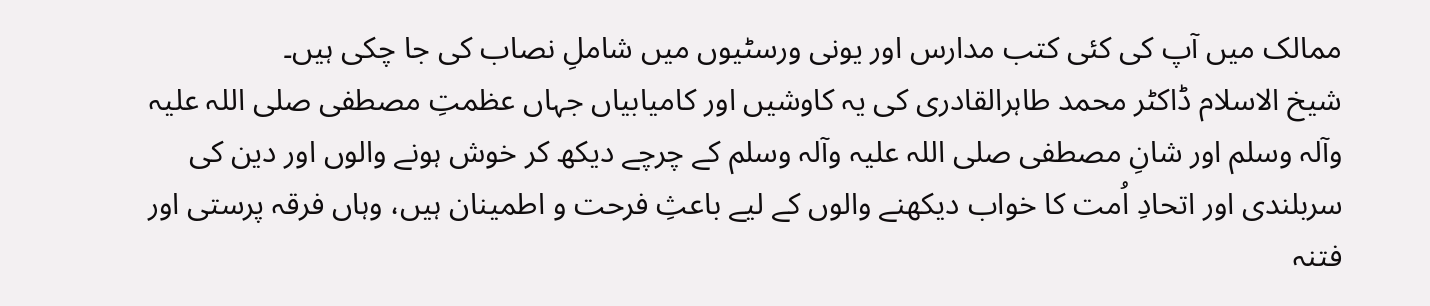ممالک میں آپ کی کئی کتب مدارس اور یونی ورسٹیوں میں شاملِ نصاب کی جا چکی ہیں۔
شیخ الاسلام ڈاکٹر محمد طاہرالقادری کی یہ کاوشیں اور کامیابیاں جہاں عظمتِ مصطفی صلی اللہ علیہ وآلہ وسلم اور شانِ مصطفی صلی اللہ علیہ وآلہ وسلم کے چرچے دیکھ کر خوش ہونے والوں اور دین کی سربلندی اور اتحادِ اُمت کا خواب دیکھنے والوں کے لیے باعثِ فرحت و اطمینان ہیں، وہاں فرقہ پرستی اور فتنہ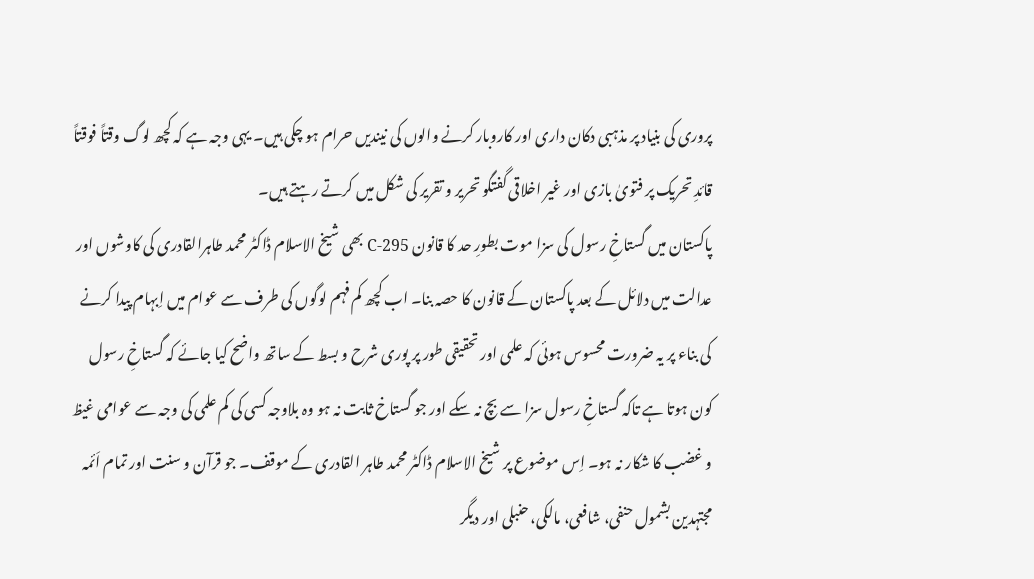پروری کی بنیاد پر مذہبی دکان داری اور کاروبار کرنے والوں کی نیندیں حرام ہو چکی ہیں۔ یہی وجہ ہے کہ کچھ لوگ وقتاً فوقتاً قائدِ تحریک پر فتویٰ بازی اور غیر اخلاقی گفتگو تحریر و تقریر کی شکل میں کرتے رہتے ہیں۔
پاکستان میں گستاخِ رسول کی سزا موت بطورِ حد کا قانون 295-C بھی شیخ الاسلام ڈاکٹر محمد طاہرالقادری کی کاوشوں اور عدالت میں دلائل کے بعد پاکستان کے قانون کا حصہ بنا۔ اب کچھ کم فہم لوگوں کی طرف سے عوام میں اِبہام پیدا کرنے کی بناء پر یہ ضرورت محسوس ہوئی کہ علمی اور تحقیقی طور پر پوری شرح و بسط کے ساتھ واضح کیا جائے کہ گستاخِ رسول کون ہوتا ہے تاکہ گستاخِ رسول سزا سے بچ نہ سکے اور جو گستاخ ثابت نہ ہو وہ بلاوجہ کسی کی کم علمی کی وجہ سے عوامی غیظ و غضب کا شکار نہ ہو۔ اِس موضوع پر شیخ الاسلام ڈاکٹر محمد طاہر القادری کے موقف۔ جو قرآن و سنت اور تمام اَئمہ مجتہدین بشمول حنفی، شافعی، مالکی، حنبلی اور دیگر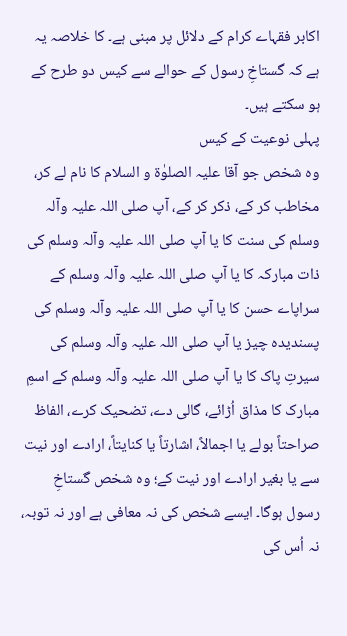اکابر فقہاے کرام کے دلائل پر مبنی ہے۔ کا خلاصہ یہ ہے کہ گستاخِ رسول کے حوالے سے کیس دو طرح کے ہو سکتے ہیں۔
پہلی نوعیت کے کیس
وہ شخص جو آقا علیہ الصلوٰۃ و السلام کا نام لے کر، مخاطب کر کے، ذکر کر کے، آپ صلی اللہ علیہ وآلہ وسلم کی سنت کا یا آپ صلی اللہ علیہ وآلہ وسلم کی ذات مبارکہ کا یا آپ صلی اللہ علیہ وآلہ وسلم کے سراپاے حسن کا یا آپ صلی اللہ علیہ وآلہ وسلم کی پسندیدہ چیز یا آپ صلی اللہ علیہ وآلہ وسلم کی سیرتِ پاک کا یا آپ صلی اللہ علیہ وآلہ وسلم کے اسمِ مبارک کا مذاق اُڑائے، گالی دے، تضحیک کرے، الفاظ صراحتاً بولے یا اجمالاً، اشارتاً یا کنایتاً، ارادے اور نیت سے یا بغیر ارادے اور نیت کے؛ وہ شخص گستاخِ رسول ہوگا۔ ایسے شخص کی نہ معافی ہے اور نہ توبہ، نہ اُس کی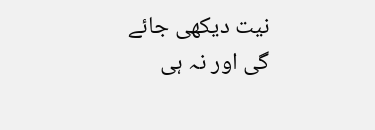نیت دیکھی جائے گی اور نہ ہی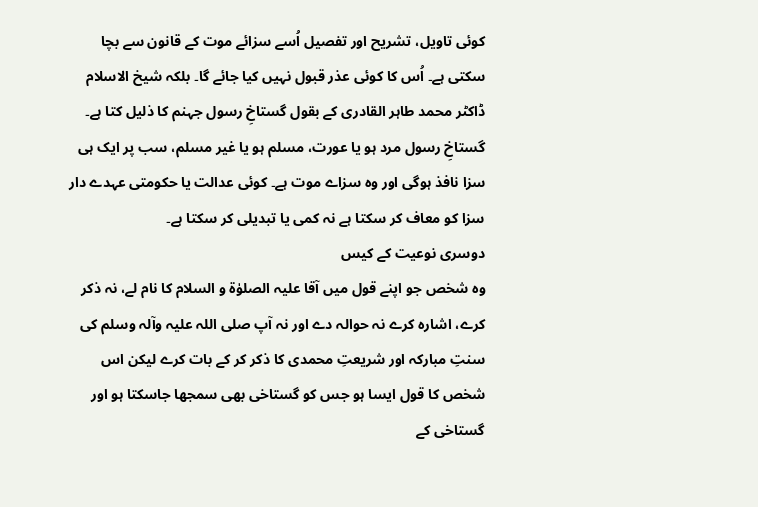کوئی تاویل، تشریح اور تفصیل اُسے سزائے موت کے قانون سے بچا سکتی ہے۔ اُس کا کوئی عذر قبول نہیں کیا جائے گا۔ بلکہ شیخ الاسلام ڈاکٹر محمد طاہر القادری کے بقول گستاخِ رسول جہنم کا ذلیل کتا ہے۔ گستاخِ رسول مرد ہو یا عورت، مسلم ہو یا غیر مسلم، سب پر ایک ہی سزا نافذ ہوگی اور وہ سزاے موت ہے۔ کوئی عدالت یا حکومتی عہدے دار سزا کو معاف کر سکتا ہے نہ کمی یا تبدیلی کر سکتا ہے۔
دوسری نوعیت کے کیس
وہ شخص جو اپنے قول میں آقا علیہ الصلوٰۃ و السلام کا نام لے، نہ ذکر کرے، اشارہ کرے نہ حوالہ دے اور نہ آپ صلی اللہ علیہ وآلہ وسلم کی سنتِ مبارکہ اور شریعتِ محمدی کا ذکر کر کے بات کرے لیکن اس شخص کا قول ایسا ہو جس کو گستاخی بھی سمجھا جاسکتا ہو اور گستاخی کے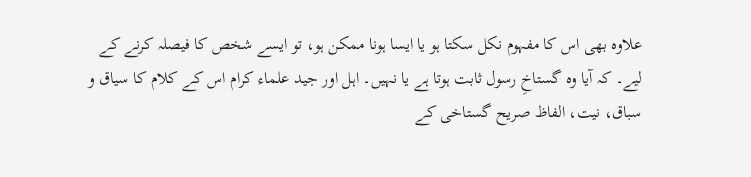علاوہ بھی اس کا مفہوم نکل سکتا ہو یا ایسا ہونا ممکن ہو، تو ایسے شخص کا فیصلہ کرنے کے لیے۔ کہ آیا وہ گستاخِ رسول ثابت ہوتا ہے یا نہیں۔ اہل اور جید علماء کرام اس کے کلام کا سیاق و سباق، نیت، الفاظ صریح گستاخی کے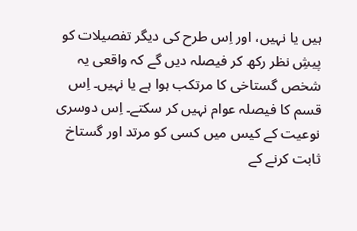ہیں یا نہیں، اور اِس طرح کی دیگر تفصیلات کو پیشِ نظر رکھ کر فیصلہ دیں گے کہ واقعی یہ شخص گستاخی کا مرتکب ہوا ہے یا نہیں۔ اِس قسم کا فیصلہ عوام نہیں کر سکتے۔ اِس دوسری نوعیت کے کیس میں کسی کو مرتد اور گستاخ ثابت کرنے کے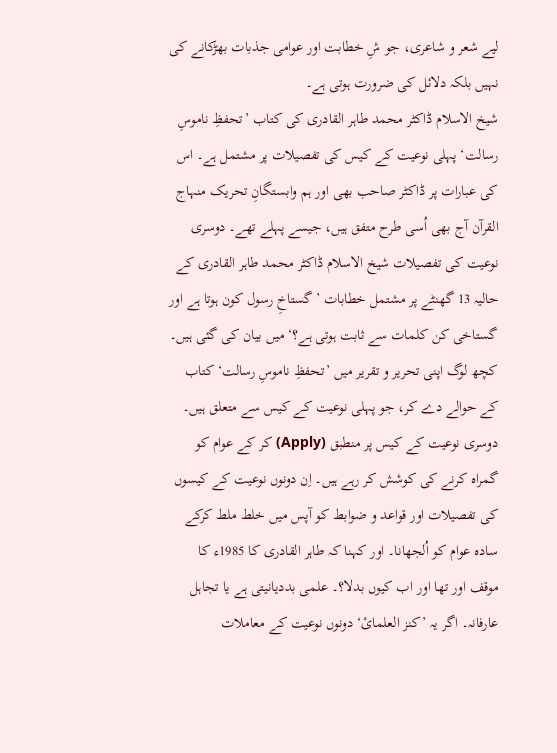لیے شعر و شاعری، جو شِ خطابت اور عوامی جذبات بھڑکانے کی نہیں بلکہ دلائل کی ضرورت ہوتی ہے۔
شیخ الاسلام ڈاکٹر محمد طاہر القادری کی کتاب ’تحفظِ ناموسِ رسالت‘ پہلی نوعیت کے کیس کی تفصیلات پر مشتمل ہے۔ اس کی عبارات پر ڈاکٹر صاحب بھی اور ہم وابستگانِ تحریک منہاج القرآن آج بھی اُسی طرح متفق ہیں، جیسے پہلے تھے۔ دوسری نوعیت کی تفصیلات شیخ الاسلام ڈاکٹر محمد طاہر القادری کے حالیہ 13 گھنٹے پر مشتمل خطابات ’گستاخِ رسول کون ہوتا ہے اور گستاخی کن کلمات سے ثابت ہوتی ہے؟‘ میں بیان کی گئی ہیں۔ کچھ لوگ اپنی تحریر و تقریر میں ’تحفظِ ناموسِ رسالت‘ کتاب کے حوالے دے کر، جو پہلی نوعیت کے کیس سے متعلق ہیں۔ دوسری نوعیت کے کیس پر منطبق (Apply) کر کے عوام کو گمراہ کرنے کی کوشش کر رہے ہیں۔ اِن دونوں نوعیت کے کیسوں کی تفصیلات اور قواعد و ضوابط کو آپس میں خلط ملط کرکے سادہ عوام کو اُلجھانا۔ اور کہنا کہ طاہر القادری کا 1985ء کا موقف اور تھا اور اب کیوں بدلا؟۔ علمی بددیانیتی ہے یا تجاہل عارفانہ۔ اگر یہ ’کنز العلمائ‘ دونوں نوعیت کے معاملات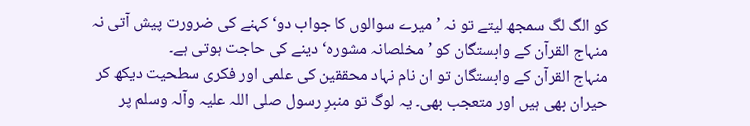کو الگ لگ سمجھ لیتے تو نہ ’میرے سوالوں کا جواب دو‘ کہنے کی ضرورت پیش آتی نہ منہاج القرآن کے وابستگان کو ’مخلصانہ مشورہ‘ دینے کی حاجت ہوتی ہے۔
منہاج القرآن کے وابستگان تو ان نام نہاد محققین کی علمی اور فکری سطحیت دیکھ کر حیران بھی ہیں اور متعجب بھی۔ یہ لوگ تو منبرِ رسول صلی اللہ علیہ وآلہ وسلم پر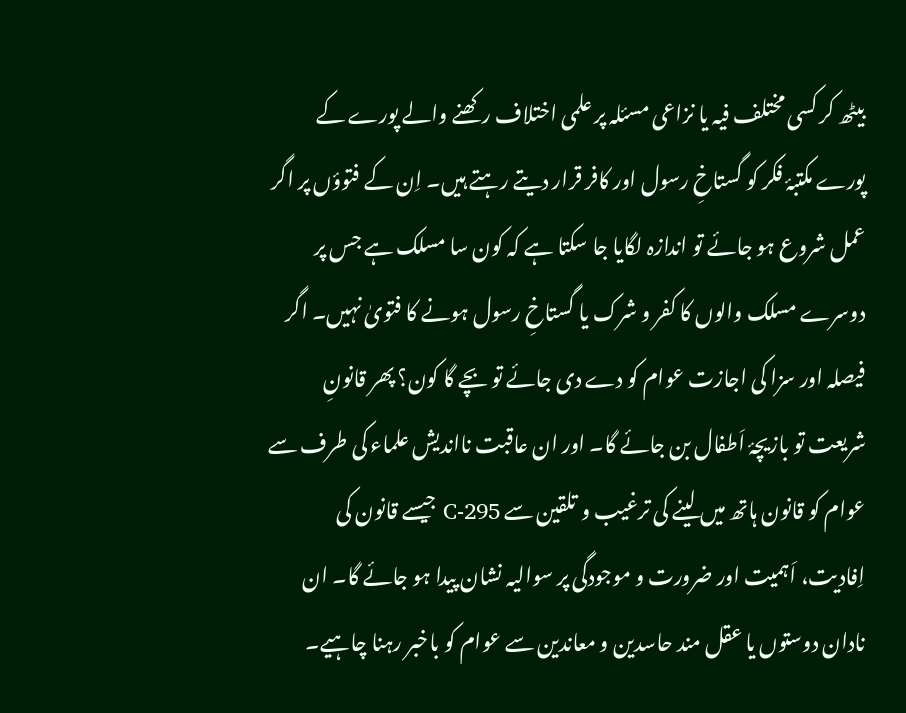بیٹھ کر کسی مختلف فیہ یا نزاعی مسئلہ پر علمی اختلاف رکھنے والے پورے کے پورے مکتبۂ فکر کو گستاخِ رسول اور کافر قرار دیتے رہتے ہیں۔ اِن کے فتوؤں پر اگر عمل شروع ہو جائے تو اندازہ لگایا جا سکتا ہے کہ کون سا مسلک ہے جس پر دوسرے مسلک والوں کا کفر و شرک یا گستاخِ رسول ہونے کا فتویٰ نہیں۔ اگر فیصلہ اور سزا کی اجازت عوام کو دے دی جائے تو بچے گا کون؟ پھر قانونِ شریعت تو بازیچۂ اَطفال بن جائے گا۔ اور ان عاقبت نااندیش علماء کی طرف سے عوام کو قانون ہاتھ میں لینے کی ترغیب و تلقین سے 295-C جیسے قانون کی اِفادیت، اَہمیت اور ضرورت و موجودگی پر سوالیہ نشان پیدا ہو جائے گا۔ ان نادان دوستوں یا عقل مند حاسدین و معاندین سے عوام کو باخبر رہنا چاہیے۔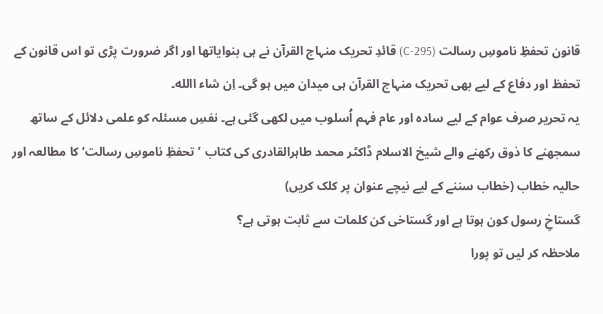قانون تحفظِ ناموسِ رسالت (295-C) قائدِ تحریک منہاج القرآن نے ہی بنوایاتھا اور اگر ضرورت پڑی تو اس قانون کے تحفظ اور دفاع کے لیے بھی تحریک منہاج القرآن ہی میدان میں ہو گی۔ اِن شاء االله۔
یہ تحریر صرف عوام کے لیے سادہ اور عام فہم اُسلوب میں لکھی گئی ہے۔ نفسِ مسئلہ کو علمی دلائل کے ساتھ سمجھنے کا ذوق رکھنے والے شیخ الاسلام ڈاکٹر محمد طاہرالقادری کی کتاب ’تحفظِ ناموسِ رسالت‘ کا مطالعہ اور حالیہ خطاب (خطاب سننے کے لیے نیچے عنوان پر کلک کریں)
گستاخِ رسول کون ہوتا ہے اور گستاخی کن کلمات سے ثابت ہوتی ہے؟
ملاحظہ کر لیں تو پورا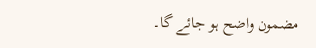مضمون واضح ہو جائے گا۔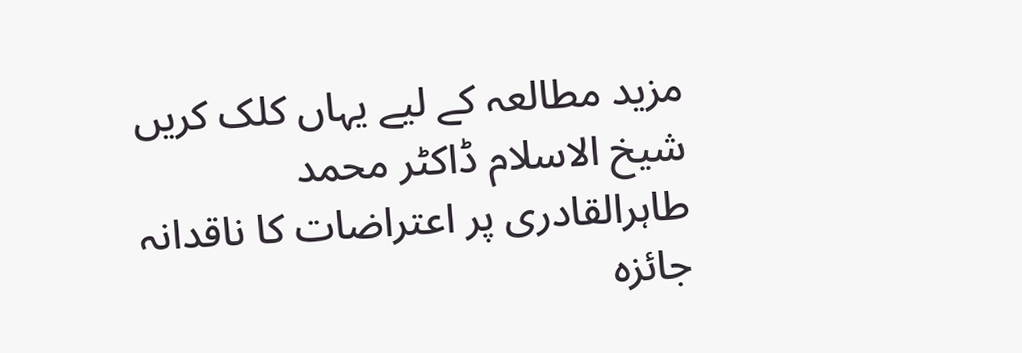مزید مطالعہ کے لیے یہاں کلک کریں
شیخ الاسلام ڈاکٹر محمد طاہرالقادری پر اعتراضات کا ناقدانہ جائزہ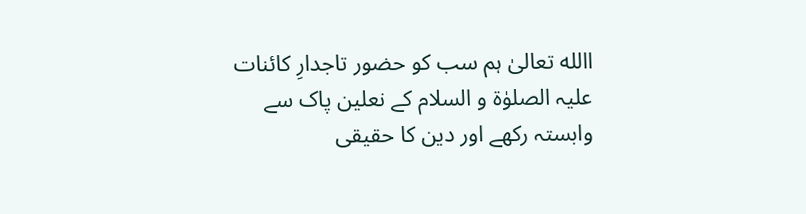االله تعالیٰ ہم سب کو حضور تاجدارِ کائنات علیہ الصلوٰۃ و السلام کے نعلین پاک سے وابستہ رکھے اور دین کا حقیقی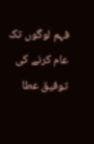فہم لوگوں تک عام کرنے کی توفیق عطا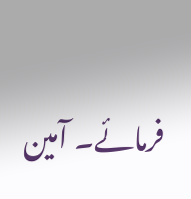فرمائے۔ آمین